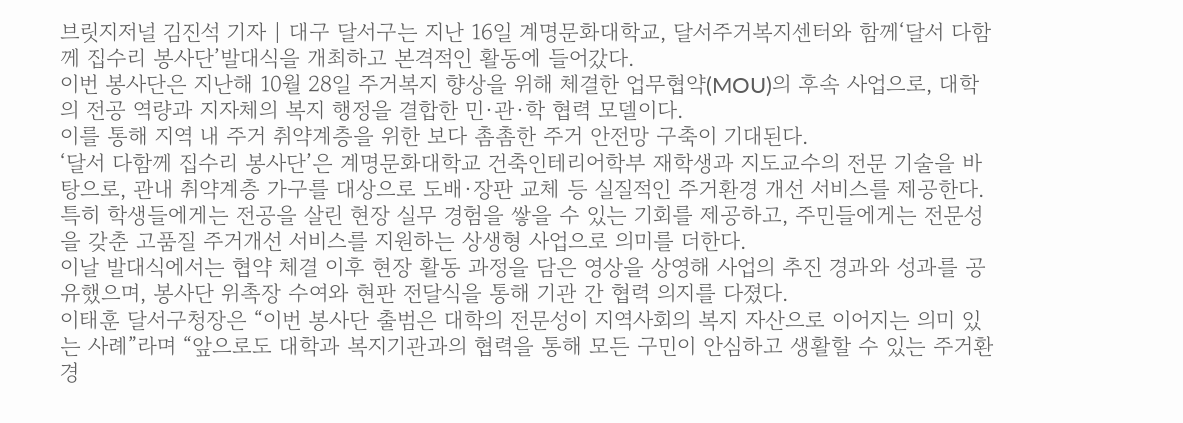브릿지저널 김진석 기자 | 대구 달서구는 지난 16일 계명문화대학교, 달서주거복지센터와 함께‘달서 다함께 집수리 봉사단’발대식을 개최하고 본격적인 활동에 들어갔다.
이번 봉사단은 지난해 10월 28일 주거복지 향상을 위해 체결한 업무협약(MOU)의 후속 사업으로, 대학의 전공 역량과 지자체의 복지 행정을 결합한 민·관·학 협력 모델이다.
이를 통해 지역 내 주거 취약계층을 위한 보다 촘촘한 주거 안전망 구축이 기대된다.
‘달서 다함께 집수리 봉사단’은 계명문화대학교 건축인테리어학부 재학생과 지도교수의 전문 기술을 바탕으로, 관내 취약계층 가구를 대상으로 도배·장판 교체 등 실질적인 주거환경 개선 서비스를 제공한다.
특히 학생들에게는 전공을 살린 현장 실무 경험을 쌓을 수 있는 기회를 제공하고, 주민들에게는 전문성을 갖춘 고품질 주거개선 서비스를 지원하는 상생형 사업으로 의미를 더한다.
이날 발대식에서는 협약 체결 이후 현장 활동 과정을 담은 영상을 상영해 사업의 추진 경과와 성과를 공유했으며, 봉사단 위촉장 수여와 현판 전달식을 통해 기관 간 협력 의지를 다졌다.
이태훈 달서구청장은 “이번 봉사단 출범은 대학의 전문성이 지역사회의 복지 자산으로 이어지는 의미 있는 사례”라며 “앞으로도 대학과 복지기관과의 협력을 통해 모든 구민이 안심하고 생활할 수 있는 주거환경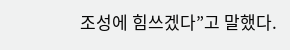조성에 힘쓰겠다”고 말했다.